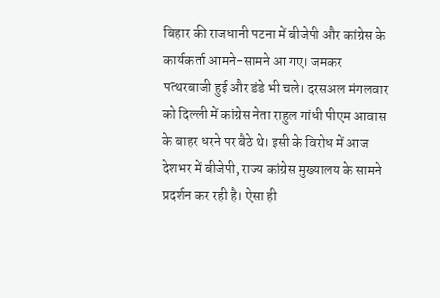बिहार की राजधानी पटना में बीजेपी और कांग्रेस के कार्यकर्ता आमने-सामने आ गए। जमकर पत्थरबाजी हुई और डंडे भी चले। दरसअल मंगलवार को दिल्ली में कांग्रेस नेता राहुल गांधी पीएम आवास के बाहर धरने पर बैठे थे। इसी के विरोध में आज देशभर में बीजेपी, राज्य कांग्रेस मुख्यालय के सामने प्रदर्शन कर रही है। ऐसा ही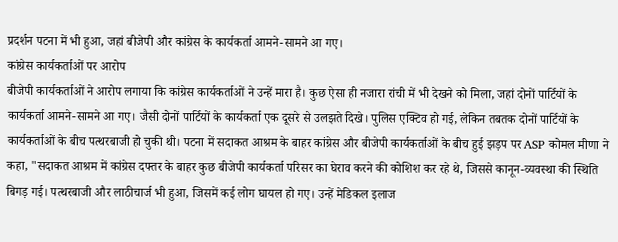प्रदर्शन पटना में भी हुआ, जहां बीजेपी और कांग्रेस के कार्यकर्ता आमने-सामने आ गए।
कांग्रेस कार्यकर्ताओं पर आरोप
बीजेपी कार्यकर्ताओं ने आरोप लगाया कि कांग्रेस कार्यकर्ताओं ने उन्हें मारा है। कुछ ऐसा ही नजारा रांची में भी देखने को मिला, जहां दोनों पार्टियों के कार्यकर्ता आमने-सामने आ गए। जैसी दोनों पार्टियों के कार्यकर्ता एक दूसरे से उलझते दिखे। पुलिस एक्टिव हो गई, लेकिन तबतक दोनों पार्टियों के कार्यकर्ताओं के बीच पत्थरबाजी हो चुकी थी। पटना में सदाकत आश्रम के बाहर कांग्रेस और बीजेपी कार्यकर्ताओं के बीच हुई झड़प पर ASP कोमल मीणा ने कहा, "सदाकत आश्रम में कांग्रेस दफ्तर के बाहर कुछ बीजेपी कार्यकर्ता परिसर का घेराव करने की कोशिश कर रहे थे, जिससे कानून-व्यवस्था की स्थिति बिगड़ गई। पत्थरबाजी और लाठीचार्ज भी हुआ, जिसमें कई लोग घायल हो गए। उन्हें मेडिकल इलाज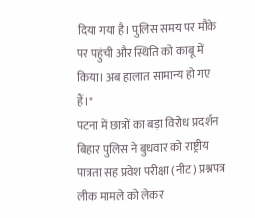दिया गया है। पुलिस समय पर मौके पर पहुंची और स्थिति को काबू में किया। अब हालात सामान्य हो गए हैं।"
पटना में छात्रों का बड़ा विरोध प्रदर्शन
बिहार पुलिस ने बुधवार को राष्ट्रीय पात्रता सह प्रवेश परीक्षा (नीट) प्रश्नपत्र लीक मामले को लेकर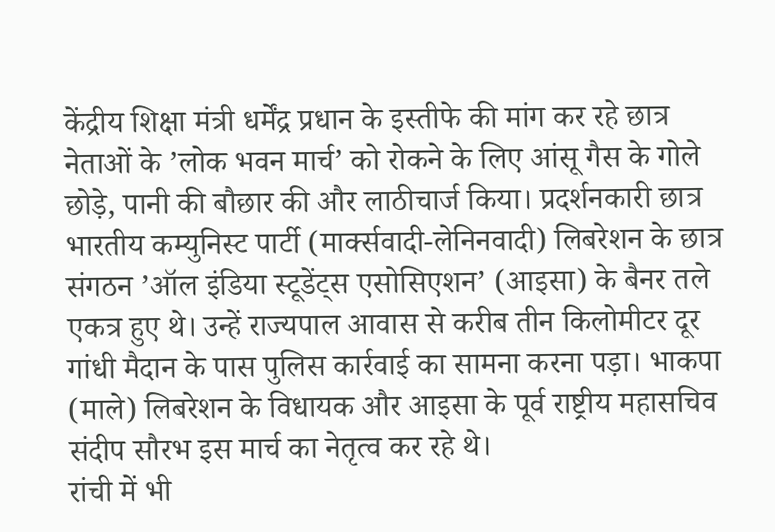केंद्रीय शिक्षा मंत्री धर्मेंद्र प्रधान के इस्तीफे की मांग कर रहे छात्र नेताओं के ’लोक भवन मार्च’ को रोकने के लिए आंसू गैस के गोले छोड़े, पानी की बौछार की और लाठीचार्ज किया। प्रदर्शनकारी छात्र भारतीय कम्युनिस्ट पार्टी (मार्क्सवादी-लेनिनवादी) लिबरेशन के छात्र संगठन ’ऑल इंडिया स्टूडेंट्स एसोसिएशन’ (आइसा) के बैनर तले एकत्र हुए थे। उन्हें राज्यपाल आवास से करीब तीन किलोमीटर दूर गांधी मैदान के पास पुलिस कार्रवाई का सामना करना पड़ा। भाकपा (माले) लिबरेशन के विधायक और आइसा के पूर्व राष्ट्रीय महासचिव संदीप सौरभ इस मार्च का नेतृत्व कर रहे थे।
रांची में भी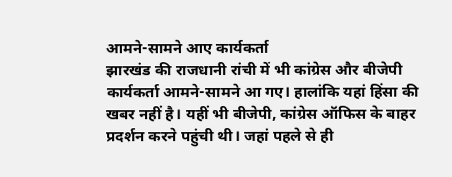आमने-सामने आए कार्यकर्ता
झारखंड की राजधानी रांची में भी कांग्रेस और बीजेपी कार्यकर्ता आमने-सामने आ गए। हालांकि यहां हिंसा की खबर नहीं है। यहीं भी बीजेपी, कांग्रेस ऑफिस के बाहर प्रदर्शन करने पहुंची थी। जहां पहले से ही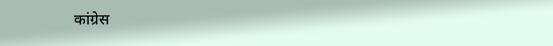कांग्रेस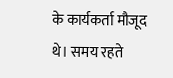के कार्यकर्ता मौजूद थे। समय रहते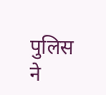पुलिस ने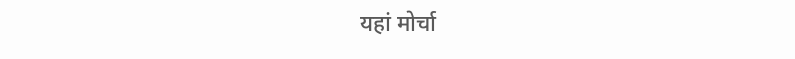यहां मोर्चा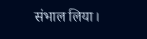संभाल लिया।